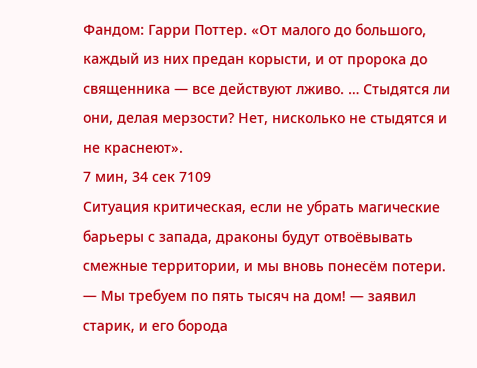Фандом: Гарри Поттер. «От малого до большого, каждый из них предан корысти, и от пророка до священника — все действуют лживо. … Стыдятся ли они, делая мерзости? Нет, нисколько не стыдятся и не краснеют».
7 мин, 34 сек 7109
Ситуация критическая, если не убрать магические барьеры с запада, драконы будут отвоёвывать смежные территории, и мы вновь понесём потери.
— Мы требуем по пять тысяч на дом! — заявил старик, и его борода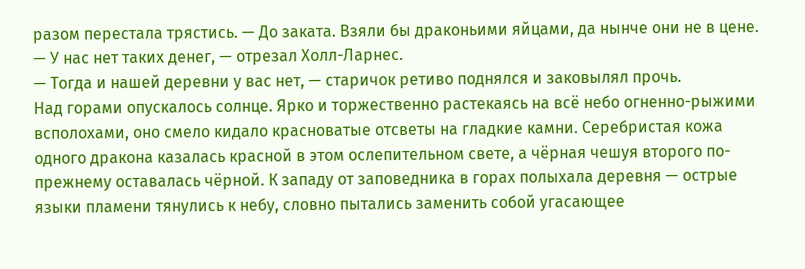разом перестала трястись. — До заката. Взяли бы драконьими яйцами, да нынче они не в цене.
— У нас нет таких денег, — отрезал Холл-Ларнес.
— Тогда и нашей деревни у вас нет, — старичок ретиво поднялся и заковылял прочь.
Над горами опускалось солнце. Ярко и торжественно растекаясь на всё небо огненно-рыжими всполохами, оно смело кидало красноватые отсветы на гладкие камни. Серебристая кожа одного дракона казалась красной в этом ослепительном свете, а чёрная чешуя второго по-прежнему оставалась чёрной. К западу от заповедника в горах полыхала деревня — острые языки пламени тянулись к небу, словно пытались заменить собой угасающее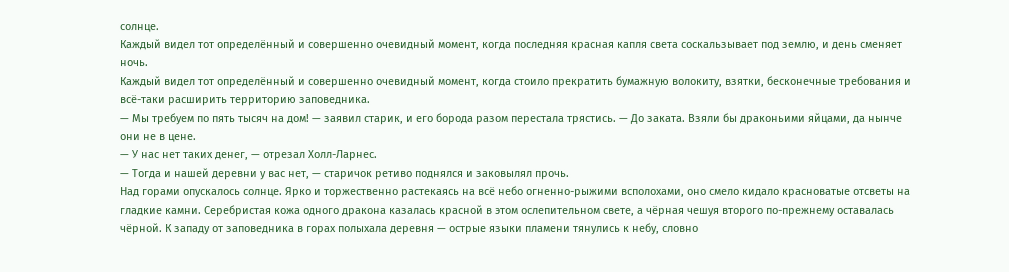солнце.
Каждый видел тот определённый и совершенно очевидный момент, когда последняя красная капля света соскальзывает под землю, и день сменяет ночь.
Каждый видел тот определённый и совершенно очевидный момент, когда стоило прекратить бумажную волокиту, взятки, бесконечные требования и всё-таки расширить территорию заповедника.
— Мы требуем по пять тысяч на дом! — заявил старик, и его борода разом перестала трястись. — До заката. Взяли бы драконьими яйцами, да нынче они не в цене.
— У нас нет таких денег, — отрезал Холл-Ларнес.
— Тогда и нашей деревни у вас нет, — старичок ретиво поднялся и заковылял прочь.
Над горами опускалось солнце. Ярко и торжественно растекаясь на всё небо огненно-рыжими всполохами, оно смело кидало красноватые отсветы на гладкие камни. Серебристая кожа одного дракона казалась красной в этом ослепительном свете, а чёрная чешуя второго по-прежнему оставалась чёрной. К западу от заповедника в горах полыхала деревня — острые языки пламени тянулись к небу, словно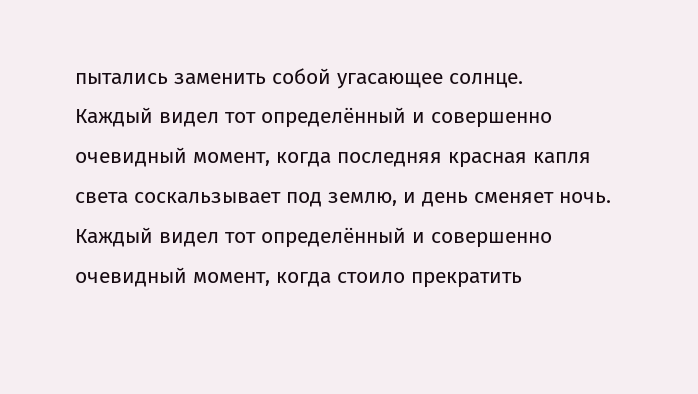пытались заменить собой угасающее солнце.
Каждый видел тот определённый и совершенно очевидный момент, когда последняя красная капля света соскальзывает под землю, и день сменяет ночь.
Каждый видел тот определённый и совершенно очевидный момент, когда стоило прекратить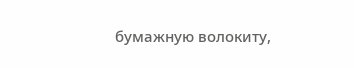бумажную волокиту,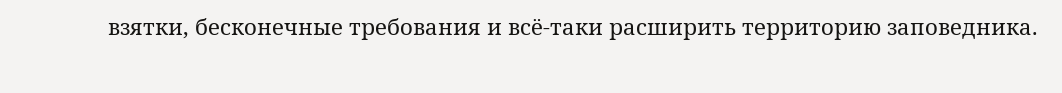взятки, бесконечные требования и всё-таки расширить территорию заповедника.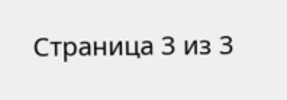Страница 3 из 3